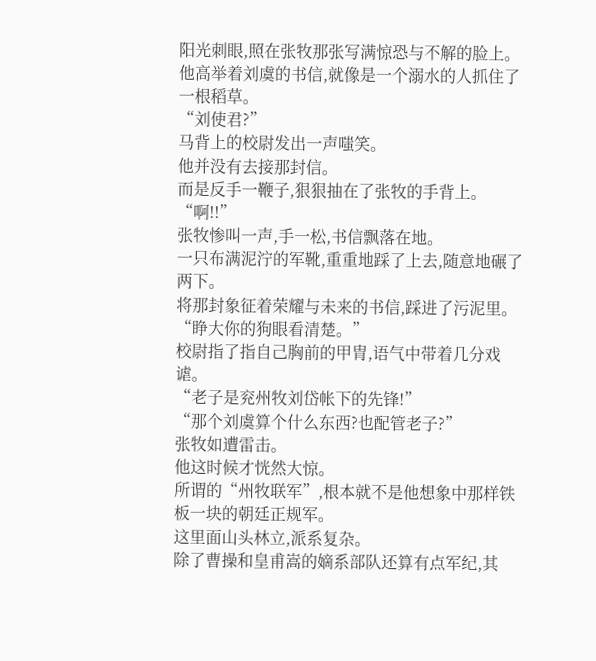阳光刺眼,照在张牧那张写满惊恐与不解的脸上。
他高举着刘虞的书信,就像是一个溺水的人抓住了一根稻草。
“刘使君?”
马背上的校尉发出一声嗤笑。
他并没有去接那封信。
而是反手一鞭子,狠狠抽在了张牧的手背上。
“啊!!”
张牧惨叫一声,手一松,书信飘落在地。
一只布满泥泞的军靴,重重地踩了上去,随意地碾了两下。
将那封象征着荣耀与未来的书信,踩进了污泥里。
“睁大你的狗眼看清楚。”
校尉指了指自己胸前的甲胄,语气中带着几分戏谑。
“老子是兖州牧刘岱帐下的先锋!”
“那个刘虞算个什么东西?也配管老子?”
张牧如遭雷击。
他这时候才恍然大惊。
所谓的“州牧联军”,根本就不是他想象中那样铁板一块的朝廷正规军。
这里面山头林立,派系复杂。
除了曹操和皇甫嵩的嫡系部队还算有点军纪,其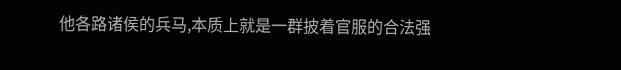他各路诸侯的兵马,本质上就是一群披着官服的合法强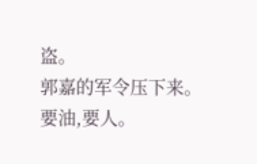盗。
郭嘉的军令压下来。
要油,要人。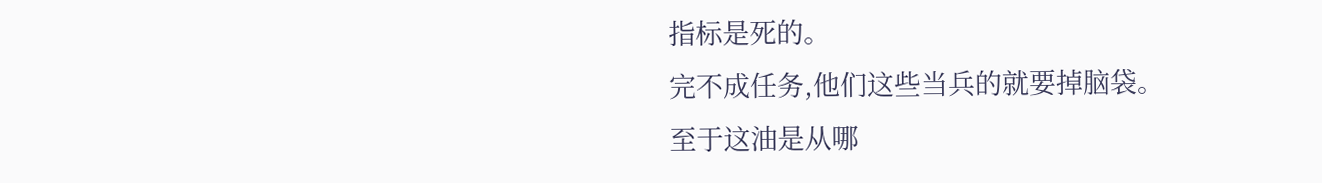指标是死的。
完不成任务,他们这些当兵的就要掉脑袋。
至于这油是从哪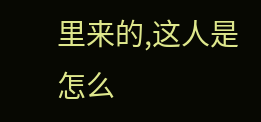里来的,这人是怎么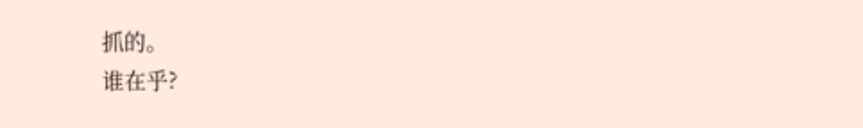抓的。
谁在乎?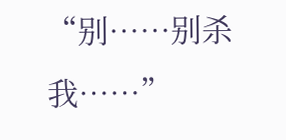“别……别杀我……”